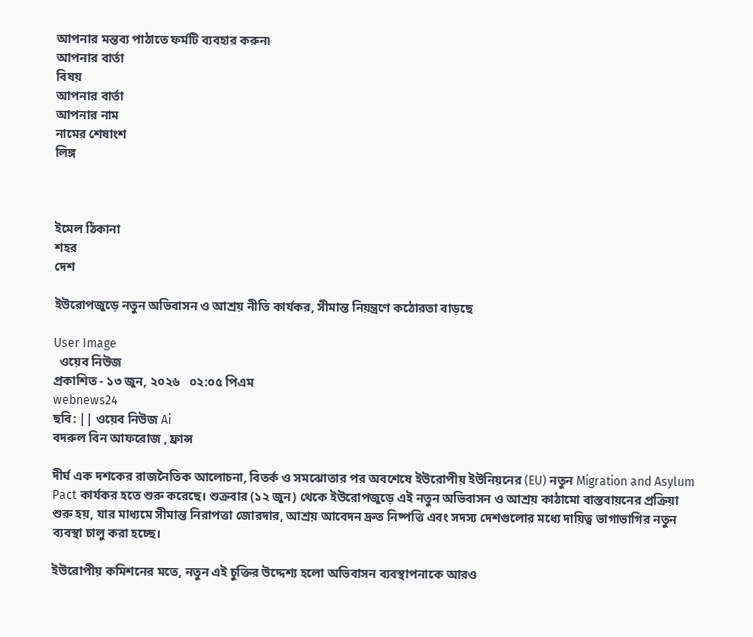আপনার মন্তব্য পাঠাতে ফর্মটি ব্যবহার করুন৷
আপনার বার্তা
বিষয়
আপনার বার্তা
আপনার নাম
নামের শেষাংশ
লিঙ্গ



ইমেল ঠিকানা
শহর
দেশ

ইউরোপজুড়ে নতুন অভিবাসন ও আশ্রয় নীতি কার্যকর, সীমান্ত নিয়ন্ত্রণে কঠোরতা বাড়ছে

User Image
  ওয়েব নিউজ
প্রকাশিত - ১৩ জুন, ২০২৬   ০২:০৫ পিএম
webnews24
ছবি: || ওয়েব নিউজ Ai
বদরুল বিন আফরোজ , ফ্রান্স

দীর্ঘ এক দশকের রাজনৈতিক আলোচনা, বিতর্ক ও সমঝোতার পর অবশেষে ইউরোপীয় ইউনিয়নের (EU) নতুন Migration and Asylum Pact কার্যকর হতে শুরু করেছে। শুক্রবার (১২ জুন) থেকে ইউরোপজুড়ে এই নতুন অভিবাসন ও আশ্রয় কাঠামো বাস্তবায়নের প্রক্রিয়া শুরু হয়, যার মাধ্যমে সীমান্ত নিরাপত্তা জোরদার, আশ্রয় আবেদন দ্রুত নিষ্পত্তি এবং সদস্য দেশগুলোর মধ্যে দায়িত্ব ভাগাভাগির নতুন ব্যবস্থা চালু করা হচ্ছে।

ইউরোপীয় কমিশনের মতে, নতুন এই চুক্তির উদ্দেশ্য হলো অভিবাসন ব্যবস্থাপনাকে আরও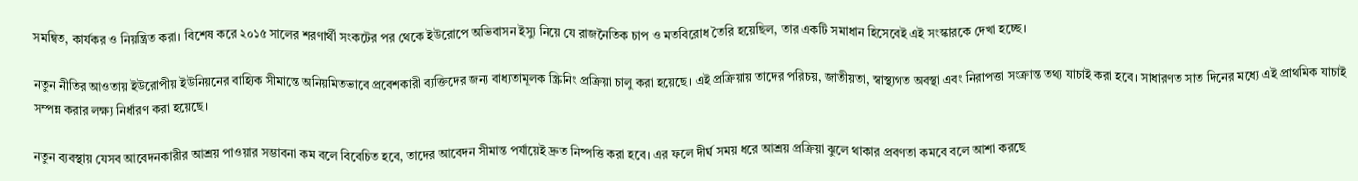সমন্বিত, কার্যকর ও নিয়ন্ত্রিত করা। বিশেষ করে ২০১৫ সালের শরণার্থী সংকটের পর থেকে ইউরোপে অভিবাসন ইস্যু নিয়ে যে রাজনৈতিক চাপ ও মতবিরোধ তৈরি হয়েছিল, তার একটি সমাধান হিসেবেই এই সংস্কারকে দেখা হচ্ছে।

নতুন নীতির আওতায় ইউরোপীয় ইউনিয়নের বাহ্যিক সীমান্তে অনিয়মিতভাবে প্রবেশকারী ব্যক্তিদের জন্য বাধ্যতামূলক স্ক্রিনিং প্রক্রিয়া চালু করা হয়েছে। এই প্রক্রিয়ায় তাদের পরিচয়, জাতীয়তা, স্বাস্থ্যগত অবস্থা এবং নিরাপত্তা সংক্রান্ত তথ্য যাচাই করা হবে। সাধারণত সাত দিনের মধ্যে এই প্রাথমিক যাচাই সম্পন্ন করার লক্ষ্য নির্ধারণ করা হয়েছে।

নতুন ব্যবস্থায় যেসব আবেদনকারীর আশ্রয় পাওয়ার সম্ভাবনা কম বলে বিবেচিত হবে, তাদের আবেদন সীমান্ত পর্যায়েই দ্রুত নিষ্পত্তি করা হবে। এর ফলে দীর্ঘ সময় ধরে আশ্রয় প্রক্রিয়া ঝুলে থাকার প্রবণতা কমবে বলে আশা করছে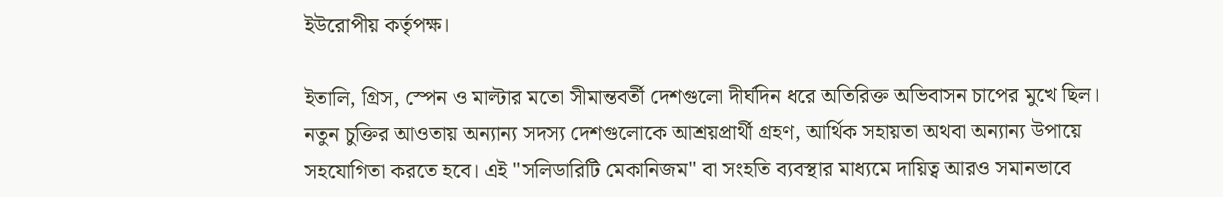ইউরোপীয় কর্তৃপক্ষ।

ইতালি, গ্রিস, স্পেন ও মাল্টার মতো সীমান্তবর্তী দেশগুলো দীর্ঘদিন ধরে অতিরিক্ত অভিবাসন চাপের মুখে ছিল। নতুন চুক্তির আওতায় অন্যান্য সদস্য দেশগুলোকে আশ্রয়প্রার্থী গ্রহণ, আর্থিক সহায়তা অথবা অন্যান্য উপায়ে সহযোগিতা করতে হবে। এই "সলিডারিটি মেকানিজম" বা সংহতি ব্যবস্থার মাধ্যমে দায়িত্ব আরও সমানভাবে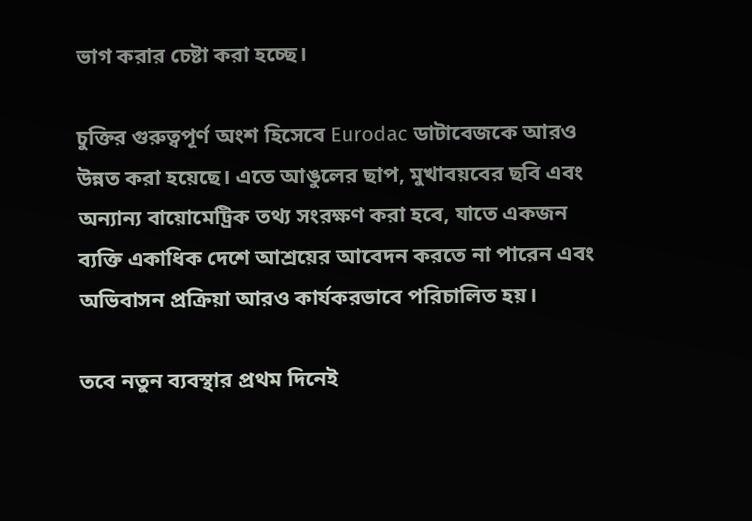ভাগ করার চেষ্টা করা হচ্ছে।

চুক্তির গুরুত্বপূর্ণ অংশ হিসেবে Eurodac ডাটাবেজকে আরও উন্নত করা হয়েছে। এতে আঙুলের ছাপ, মুখাবয়বের ছবি এবং অন্যান্য বায়োমেট্রিক তথ্য সংরক্ষণ করা হবে, যাতে একজন ব্যক্তি একাধিক দেশে আশ্রয়ের আবেদন করতে না পারেন এবং অভিবাসন প্রক্রিয়া আরও কার্যকরভাবে পরিচালিত হয়।

তবে নতুন ব্যবস্থার প্রথম দিনেই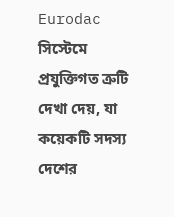Eurodac সিস্টেমে প্রযুক্তিগত ত্রুটি দেখা দেয়, যা কয়েকটি সদস্য দেশের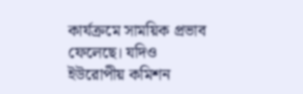কার্যক্রমে সাময়িক প্রভাব ফেলেছে। যদিও ইউরোপীয় কমিশন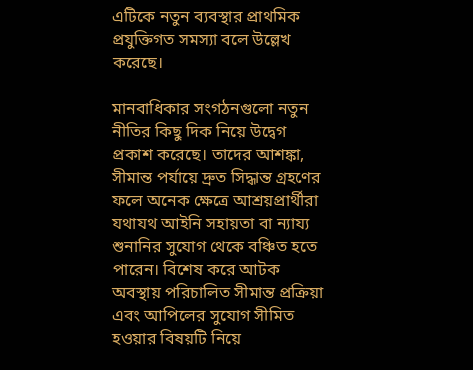এটিকে নতুন ব্যবস্থার প্রাথমিক প্রযুক্তিগত সমস্যা বলে উল্লেখ করেছে।

মানবাধিকার সংগঠনগুলো নতুন নীতির কিছু দিক নিয়ে উদ্বেগ প্রকাশ করেছে। তাদের আশঙ্কা, সীমান্ত পর্যায়ে দ্রুত সিদ্ধান্ত গ্রহণের ফলে অনেক ক্ষেত্রে আশ্রয়প্রার্থীরা যথাযথ আইনি সহায়তা বা ন্যায্য শুনানির সুযোগ থেকে বঞ্চিত হতে পারেন। বিশেষ করে আটক অবস্থায় পরিচালিত সীমান্ত প্রক্রিয়া এবং আপিলের সুযোগ সীমিত হওয়ার বিষয়টি নিয়ে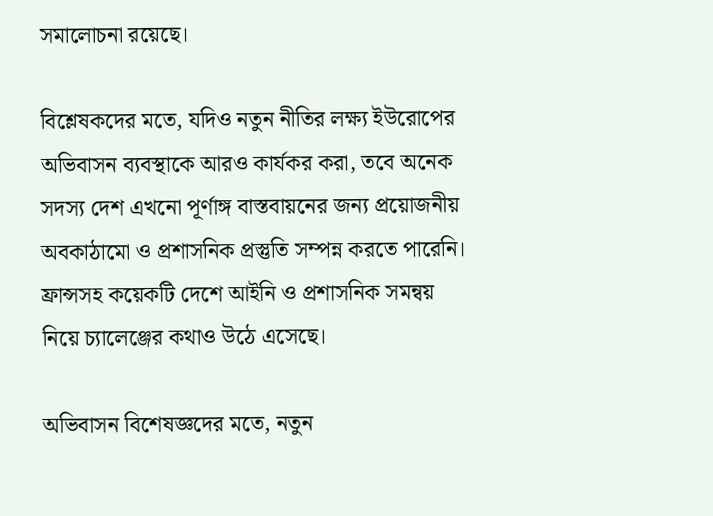সমালোচনা রয়েছে।

বিশ্লেষকদের মতে, যদিও নতুন নীতির লক্ষ্য ইউরোপের অভিবাসন ব্যবস্থাকে আরও কার্যকর করা, তবে অনেক সদস্য দেশ এখনো পূর্ণাঙ্গ বাস্তবায়নের জন্য প্রয়োজনীয় অবকাঠামো ও প্রশাসনিক প্রস্তুতি সম্পন্ন করতে পারেনি। ফ্রান্সসহ কয়েকটি দেশে আইনি ও প্রশাসনিক সমন্বয় নিয়ে চ্যালেঞ্জের কথাও উঠে এসেছে।

অভিবাসন বিশেষজ্ঞদের মতে, নতুন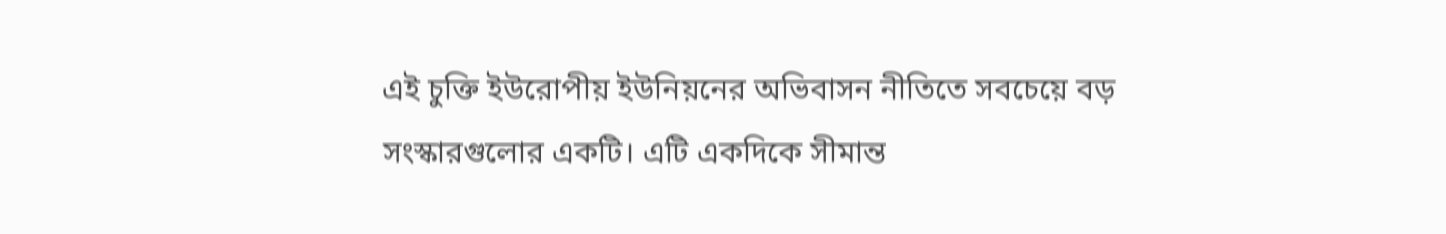এই চুক্তি ইউরোপীয় ইউনিয়নের অভিবাসন নীতিতে সবচেয়ে বড় সংস্কারগুলোর একটি। এটি একদিকে সীমান্ত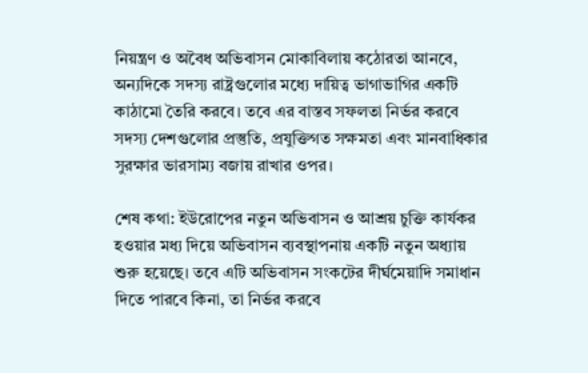নিয়ন্ত্রণ ও অবৈধ অভিবাসন মোকাবিলায় কঠোরতা আনবে, অন্যদিকে সদস্য রাষ্ট্রগুলোর মধ্যে দায়িত্ব ভাগাভাগির একটি কাঠামো তৈরি করবে। তবে এর বাস্তব সফলতা নির্ভর করবে সদস্য দেশগুলোর প্রস্তুতি, প্রযুক্তিগত সক্ষমতা এবং মানবাধিকার সুরক্ষার ভারসাম্য বজায় রাখার ওপর।

শেষ কথা: ইউরোপের নতুন অভিবাসন ও আশ্রয় চুক্তি কার্যকর হওয়ার মধ্য দিয়ে অভিবাসন ব্যবস্থাপনায় একটি নতুন অধ্যায় শুরু হয়েছে। তবে এটি অভিবাসন সংকটের দীর্ঘমেয়াদি সমাধান দিতে পারবে কিনা, তা নির্ভর করবে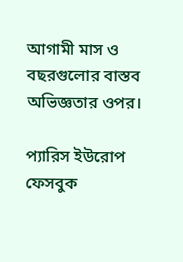আগামী মাস ও বছরগুলোর বাস্তব অভিজ্ঞতার ওপর।

প্যারিস ইউরোপ
ফেসবুক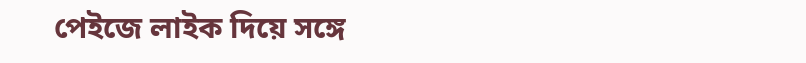পেইজে লাইক দিয়ে সঙ্গে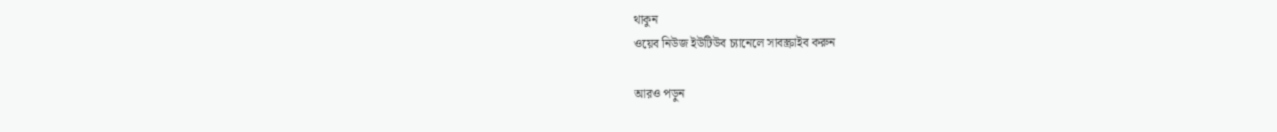থাকুন
ওয়েব নিউজ ইউটিউব চ্যানেলে সাবস্ক্রাইব করুন

আরও পড়ুন